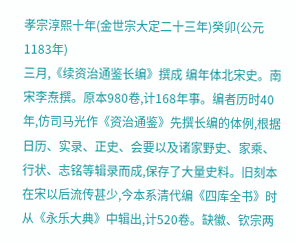孝宗淳熙十年(金世宗大定二十三年)癸卯(公元1183年)
三月,《续资治通鉴长编》撰成 编年体北宋史。南宋李焘撰。原本980卷,计168年事。编者历时40年,仿司马光作《资治通鉴》先撰长编的体例,根据日历、实录、正史、会要以及诸家野史、家乘、行状、志铭等辑录而成,保存了大量史料。旧刻本在宋以后流传甚少,今本系清代编《四库全书》时从《永乐大典》中辑出,计520卷。缺徽、钦宗两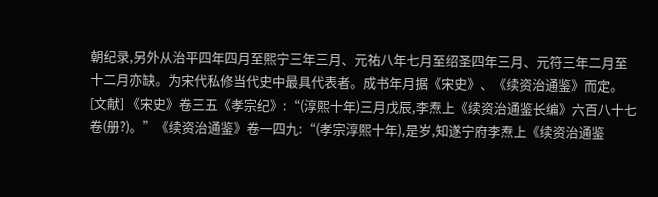朝纪录,另外从治平四年四月至熙宁三年三月、元祐八年七月至绍圣四年三月、元符三年二月至十二月亦缺。为宋代私修当代史中最具代表者。成书年月据《宋史》、《续资治通鉴》而定。
[文献] 《宋史》卷三五《孝宗纪》:“(淳熙十年)三月戊辰,李焘上《续资治通鉴长编》六百八十七卷(册?)。”《续资治通鉴》卷一四九:“(孝宗淳熙十年),是岁,知遂宁府李焘上《续资治通鉴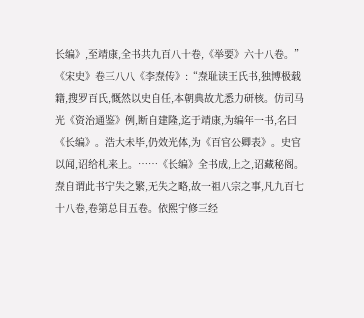长编》,至靖康,全书共九百八十卷,《举要》六十八卷。”《宋史》卷三八八《李焘传》:“焘耻读王氏书,独博极载籍,搜罗百氏,慨然以史自任,本朝典故尤悉力研核。仿司马光《资治通鉴》例,断自建隆,迄于靖康,为编年一书,名曰《长编》。浩大未毕,仍效光体,为《百官公卿表》。史官以闻,诏给札来上。……《长编》全书成,上之,诏藏秘阁。焘自谓此书宁失之繁,无失之略,故一祖八宗之事,凡九百七十八卷,卷第总目五卷。依熙宁修三经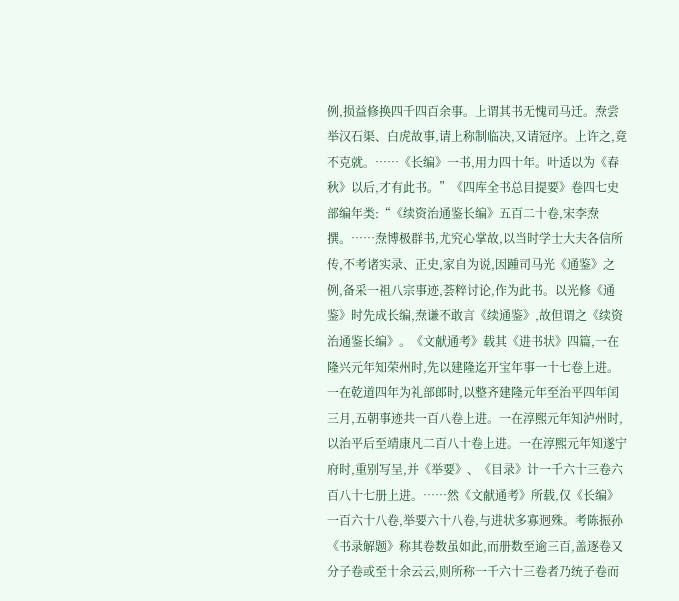例,损益修换四千四百余事。上谓其书无愧司马迁。焘尝举汉石渠、白虎故事,请上称制临决,又请冠序。上许之,竟不克就。……《长编》一书,用力四十年。叶适以为《春秋》以后,才有此书。”《四库全书总目提要》卷四七史部编年类:“《续资治通鉴长编》五百二十卷,宋李焘撰。……焘博极群书,尤究心掌故,以当时学士大夫各信所传,不考诸实录、正史,家自为说,因踵司马光《通鉴》之例,备采一祖八宗事迹,荟粹讨论,作为此书。以光修《通鉴》时先成长编,焘谦不敢言《续通鉴》,故但谓之《续资治通鉴长编》。《文献通考》载其《进书状》四篇,一在隆兴元年知荣州时,先以建隆迄开宝年事一十七卷上进。一在乾道四年为礼部郎时,以整齐建隆元年至治平四年闰三月,五朝事迹共一百八卷上进。一在淳熙元年知泸州时,以治平后至靖康凡二百八十卷上进。一在淳熙元年知遂宁府时,重别写呈,并《举要》、《目录》计一千六十三卷六百八十七册上进。……然《文献通考》所载,仅《长编》一百六十八卷,举要六十八卷,与进状多寡迥殊。考陈振孙《书录解题》称其卷数虽如此,而册数至逾三百,盖逐卷又分子卷或至十余云云,则所称一千六十三卷者乃统子卷而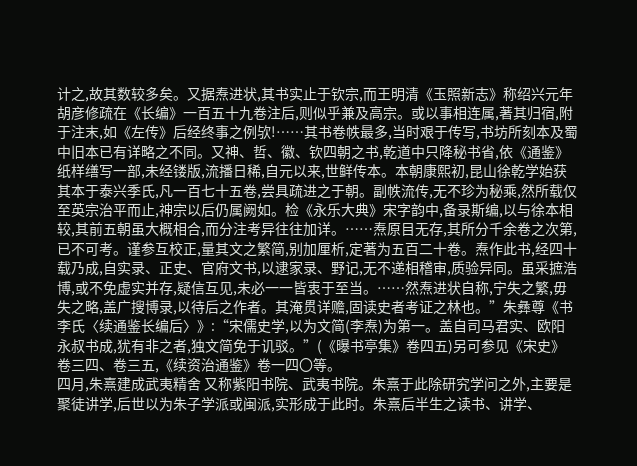计之,故其数较多矣。又据焘进状,其书实止于钦宗,而王明清《玉照新志》称绍兴元年胡彦修疏在《长编》一百五十九卷注后,则似乎兼及高宗。或以事相连属,著其归宿,附于注末,如《左传》后经终事之例欤!……其书卷帙最多,当时艰于传写,书坊所刻本及蜀中旧本已有详略之不同。又神、哲、徽、钦四朝之书,乾道中只降秘书省,依《通鉴》纸样缮写一部,未经镂版,流播日稀,自元以来,世鲜传本。本朝康熙初,昆山徐乾学始获其本于泰兴季氏,凡一百七十五卷,尝具疏进之于朝。副帙流传,无不珍为秘乘,然所载仅至英宗治平而止,神宗以后仍属阙如。检《永乐大典》宋字韵中,备录斯编,以与徐本相较,其前五朝虽大概相合,而分注考异往往加详。……焘原目无存,其所分千余卷之次第,已不可考。谨参互校正,量其文之繁简,别加厘析,定著为五百二十卷。焘作此书,经四十载乃成,自实录、正史、官府文书,以逮家录、野记,无不递相稽审,质验异同。虽采摭浩博,或不免虚实并存,疑信互见,未必一一皆衷于至当。……然焘进状自称,宁失之繁,毋失之略,盖广搜博录,以待后之作者。其淹贯详赡,固读史者考证之林也。”朱彝尊《书李氏〈续通鉴长编后〉》:“宋儒史学,以为文简(李焘)为第一。盖自司马君实、欧阳永叔书成,犹有非之者,独文简免于讥驳。”(《曝书亭集》卷四五)另可参见《宋史》卷三四、卷三五,《续资治通鉴》卷一四〇等。
四月,朱熹建成武夷精舍 又称紫阳书院、武夷书院。朱熹于此除研究学问之外,主要是聚徒讲学,后世以为朱子学派或闽派,实形成于此时。朱熹后半生之读书、讲学、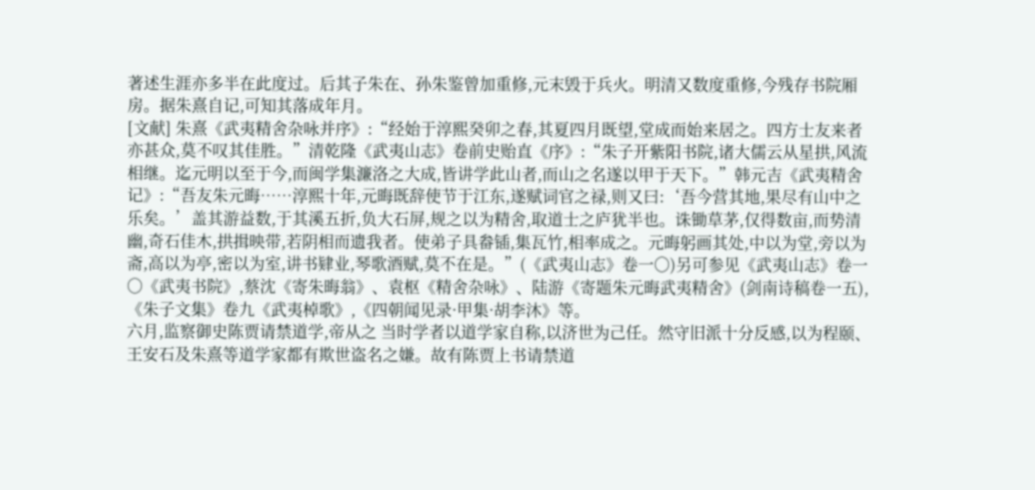著述生涯亦多半在此度过。后其子朱在、孙朱鉴曾加重修,元末毁于兵火。明清又数度重修,今残存书院厢房。据朱熹自记,可知其落成年月。
[文献] 朱熹《武夷精舍杂咏并序》:“经始于淳熙癸卯之春,其夏四月既望,堂成而始来居之。四方士友来者亦甚众,莫不叹其佳胜。”清乾隆《武夷山志》卷前史贻直《序》:“朱子开紫阳书院,诸大儒云从星拱,风流相继。迄元明以至于今,而闽学集濂洛之大成,皆讲学此山者,而山之名遂以甲于天下。”韩元吉《武夷精舍记》:“吾友朱元晦……淳熙十年,元晦既辞使节于江东,遂赋词官之禄,则又曰:‘吾今营其地,果尽有山中之乐矣。’盖其游益数,于其溪五折,负大石屏,规之以为精舍,取道士之庐犹半也。诛锄草茅,仅得数亩,而势清幽,奇石佳木,拱揖映带,若阴相而遗我者。使弟子具畚锸,集瓦竹,相率成之。元晦躬画其处,中以为堂,旁以为斋,高以为亭,密以为室,讲书肄业,琴歌酒赋,莫不在是。”(《武夷山志》卷一〇)另可参见《武夷山志》卷一〇《武夷书院》,蔡沈《寄朱晦翁》、袁枢《精舍杂咏》、陆游《寄题朱元晦武夷精舍》(剑南诗稿卷一五),《朱子文集》卷九《武夷棹歌》,《四朝闻见录·甲集·胡李沐》等。
六月,监察御史陈贾请禁道学,帝从之 当时学者以道学家自称,以济世为己任。然守旧派十分反感,以为程颐、王安石及朱熹等道学家都有欺世盗名之嫌。故有陈贾上书请禁道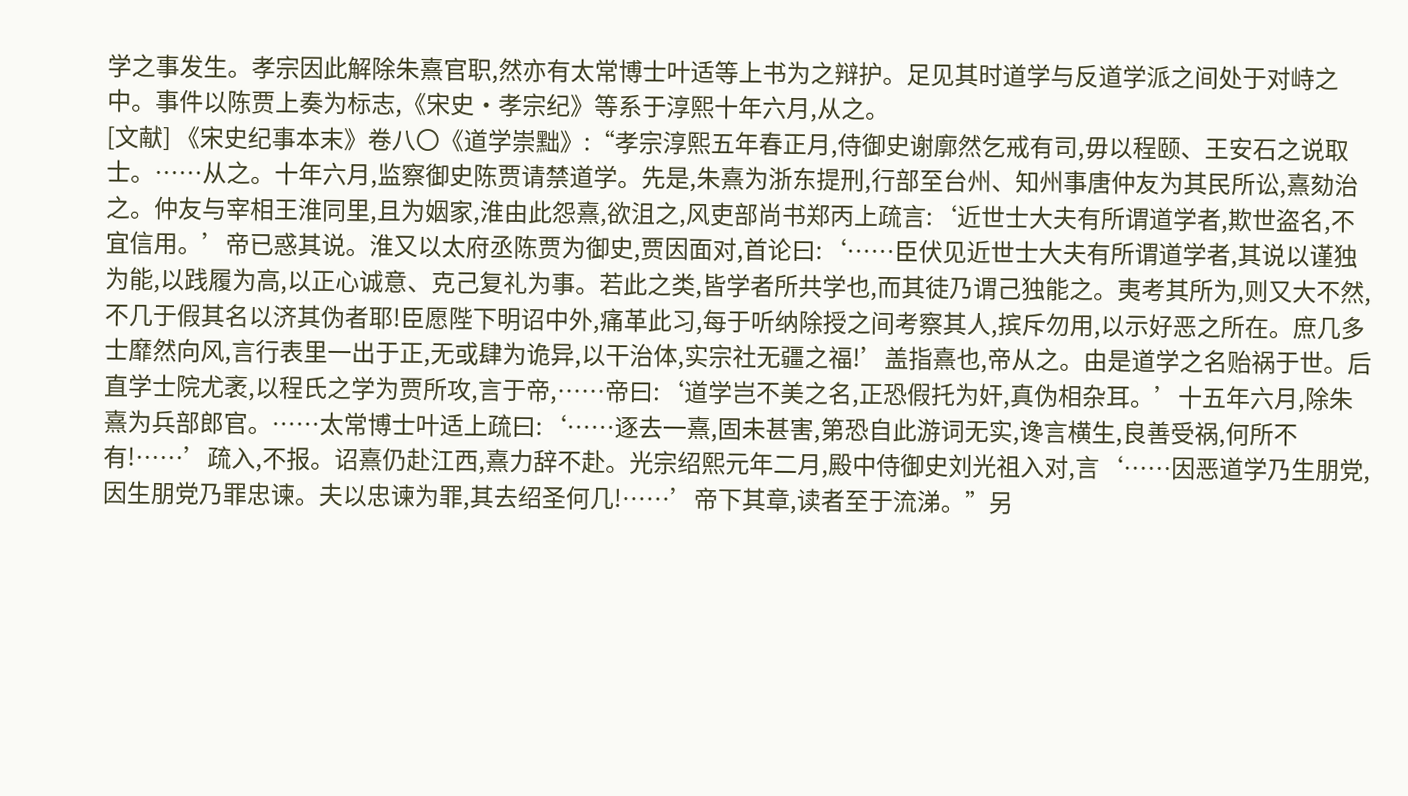学之事发生。孝宗因此解除朱熹官职,然亦有太常博士叶适等上书为之辩护。足见其时道学与反道学派之间处于对峙之中。事件以陈贾上奏为标志,《宋史·孝宗纪》等系于淳熙十年六月,从之。
[文献] 《宋史纪事本末》卷八〇《道学崇黜》:“孝宗淳熙五年春正月,侍御史谢廓然乞戒有司,毋以程颐、王安石之说取士。……从之。十年六月,监察御史陈贾请禁道学。先是,朱熹为浙东提刑,行部至台州、知州事唐仲友为其民所讼,熹劾治之。仲友与宰相王淮同里,且为姻家,淮由此怨熹,欲沮之,风吏部尚书郑丙上疏言:‘近世士大夫有所谓道学者,欺世盗名,不宜信用。’帝已惑其说。淮又以太府丞陈贾为御史,贾因面对,首论曰:‘……臣伏见近世士大夫有所谓道学者,其说以谨独为能,以践履为高,以正心诚意、克己复礼为事。若此之类,皆学者所共学也,而其徒乃谓己独能之。夷考其所为,则又大不然,不几于假其名以济其伪者耶!臣愿陛下明诏中外,痛革此习,每于听纳除授之间考察其人,摈斥勿用,以示好恶之所在。庶几多士靡然向风,言行表里一出于正,无或肆为诡异,以干治体,实宗社无疆之福!’盖指熹也,帝从之。由是道学之名贻祸于世。后直学士院尤袤,以程氏之学为贾所攻,言于帝,……帝曰:‘道学岂不美之名,正恐假托为奸,真伪相杂耳。’十五年六月,除朱熹为兵部郎官。……太常博士叶适上疏曰:‘……逐去一熹,固未甚害,第恐自此游词无实,谗言横生,良善受祸,何所不有!……’疏入,不报。诏熹仍赴江西,熹力辞不赴。光宗绍熙元年二月,殿中侍御史刘光祖入对,言‘……因恶道学乃生朋党,因生朋党乃罪忠谏。夫以忠谏为罪,其去绍圣何几!……’帝下其章,读者至于流涕。”另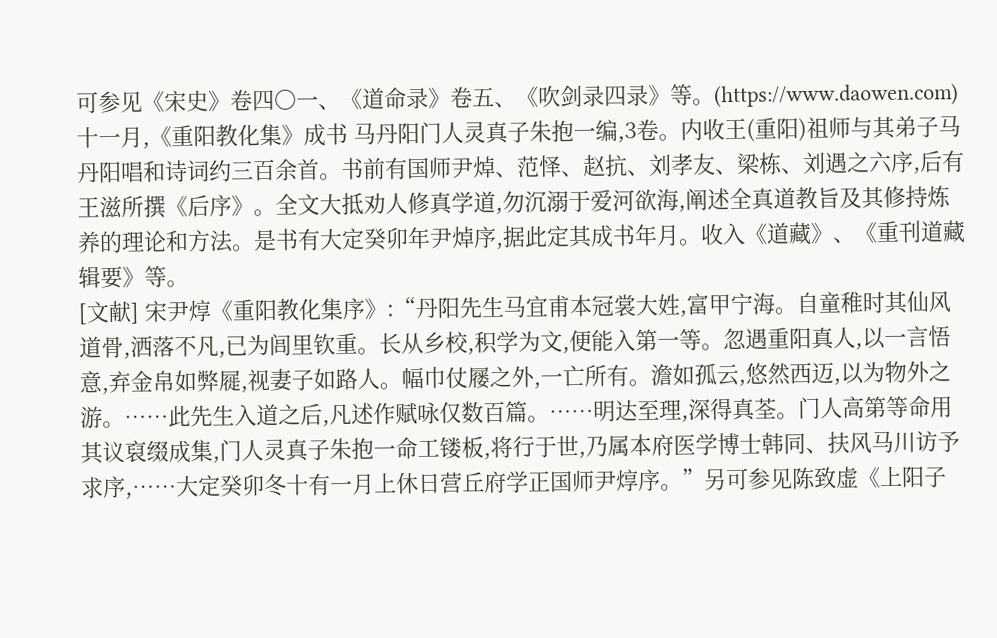可参见《宋史》卷四〇一、《道命录》卷五、《吹剑录四录》等。(https://www.daowen.com)
十一月,《重阳教化集》成书 马丹阳门人灵真子朱抱一编,3卷。内收王(重阳)祖师与其弟子马丹阳唱和诗词约三百余首。书前有国师尹焯、范怿、赵抗、刘孝友、梁栋、刘遇之六序,后有王滋所撰《后序》。全文大抵劝人修真学道,勿沉溺于爱河欲海,阐述全真道教旨及其修持炼养的理论和方法。是书有大定癸卯年尹焯序,据此定其成书年月。收入《道藏》、《重刊道藏辑要》等。
[文献] 宋尹焞《重阳教化集序》:“丹阳先生马宜甫本冠裳大姓,富甲宁海。自童稚时其仙风道骨,洒落不凡,已为闾里钦重。长从乡校,积学为文,便能入第一等。忽遇重阳真人,以一言悟意,弃金帛如弊屣,视妻子如路人。幅巾仗屦之外,一亡所有。澹如孤云,悠然西迈,以为物外之游。……此先生入道之后,凡述作赋咏仅数百篇。……明达至理,深得真荃。门人高第等命用其议裒缀成集,门人灵真子朱抱一命工镂板,将行于世,乃属本府医学博士韩同、扶风马川访予求序,……大定癸卯冬十有一月上休日营丘府学正国师尹焞序。”另可参见陈致虚《上阳子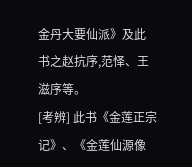金丹大要仙派》及此书之赵抗序,范怿、王滋序等。
[考辨] 此书《金莲正宗记》、《金莲仙源像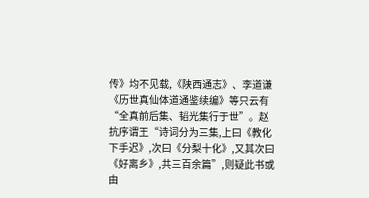传》均不见载,《陕西通志》、李道谦《历世真仙体道通鉴续编》等只云有“全真前后集、韬光集行于世”。赵抗序谓王“诗词分为三集,上曰《教化下手迟》,次曰《分梨十化》,又其次曰《好离乡》,共三百余篇”,则疑此书或由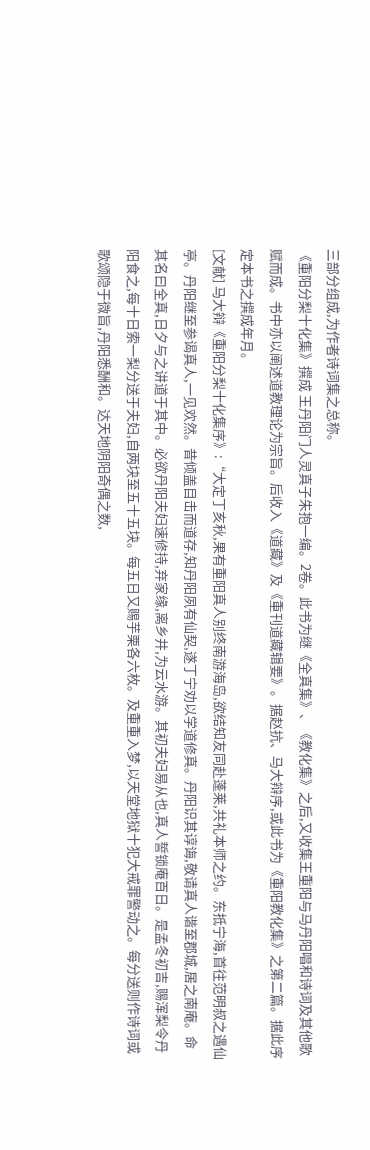三部分组成,为作者诗词集之总称。
《重阳分梨十化集》撰成 王丹阳门人灵真子朱抱一编。2卷。此书为继《全真集》、《教化集》之后,又收集王重阳与马丹阳唱和诗词及其他歌赋而成。书中亦以阐述道教理论为宗旨。后收入《道藏》及《重刊道藏辑要》。据赵抗、马大辩序,或此书为《重阳教化集》之第二篇。据此序定本书之撰成年月。
[文献] 马大辩《重阳分梨十化集序》:“大定丁亥秋,果有重阳真人别终南游海岛,欲结知友同赴蓬莱,共礼本师之约。东抵宁海,首往范明叔之遇仙亭。丹阳继至参谒真人,一见欢然。昔倾盖目击而道存,知丹阳夙有仙契,遂丁宁劝以学道修真。丹阳识其谆诲,敬请真人谐至郡城,居之南庵。命其名曰全真,日夕与之讲道于其中。必欲丹阳夫妇速修持,弃家缘,离乡井,为云水游。其初夫妇易从也,真人誓锁庵百日。是孟冬初吉,赐浑梨令丹阳食之,每十日索一梨分送于夫妇,自两块至五十五块。每五日又赐芋栗各六枚。及重重入梦,以天堂地狱十犯大戒罪警动之。每分送则作诗词或歌颂隐于微旨,丹阳悉酬和。达天地阴阳奇偶之数,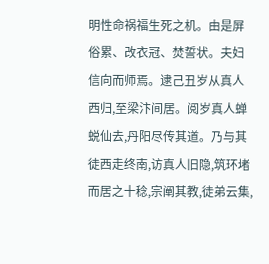明性命祸福生死之机。由是屏俗累、改衣冠、焚誓状。夫妇信向而师焉。逮己丑岁从真人西归,至梁汴间居。阅岁真人蝉蜕仙去,丹阳尽传其道。乃与其徒西走终南,访真人旧隐,筑环堵而居之十稔,宗阐其教,徒弟云集,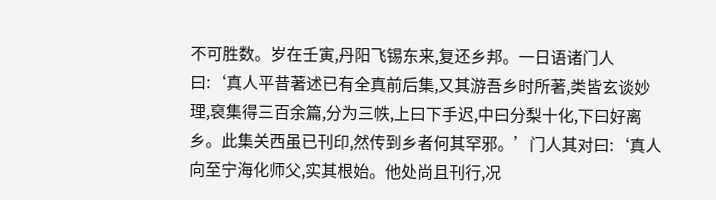不可胜数。岁在壬寅,丹阳飞锡东来,复还乡邦。一日语诸门人曰:‘真人平昔著述已有全真前后集,又其游吾乡时所著,类皆玄谈妙理,裒集得三百余篇,分为三帙,上曰下手迟,中曰分梨十化,下曰好离乡。此集关西虽已刊印,然传到乡者何其罕邪。’门人其对曰:‘真人向至宁海化师父,实其根始。他处尚且刊行,况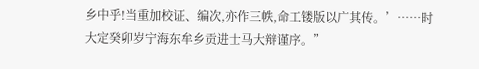乡中乎!当重加校证、编次,亦作三帙,命工镂版以广其传。’……时大定癸卯岁宁海东牟乡贡进士马大辩谨序。”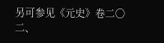另可参见《元史》卷二〇二、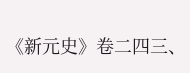《新元史》卷二四三、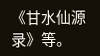《甘水仙源录》等。